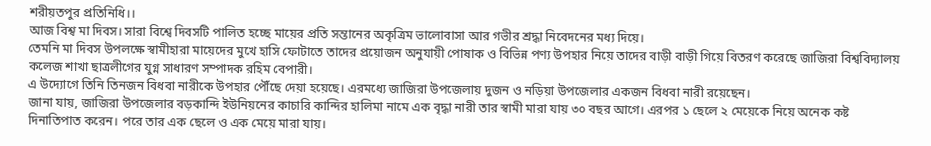শরীয়তপুর প্রতিনিধি।।
আজ বিশ্ব মা দিবস। সারা বিশ্বে দিবসটি পালিত হচ্ছে মায়ের প্রতি সন্তানের অকৃত্রিম ভালোবাসা আর গভীর শ্রদ্ধা নিবেদনের মধ্য দিয়ে।
তেমনি মা দিবস উপলক্ষে স্বামীহারা মায়েদের মুখে হাসি ফোটাতে তাদের প্রয়োজন অনুযায়ী পোষাক ও বিভিন্ন পণ্য উপহার নিয়ে তাদের বাড়ী বাড়ী গিয়ে বিতরণ করেছে জাজিরা বিশ্ববিদ্যালয় কলেজ শাখা ছাত্রলীগের যুগ্ন সাধারণ সম্পাদক রহিম বেপারী।
এ উদ্যোগে তিনি তিনজন বিধবা নারীকে উপহার পৌঁছে দেয়া হয়েছে। এরমধ্যে জাজিরা উপজেলায় দুজন ও নড়িয়া উপজেলার একজন বিধবা নারী রয়েছেন।
জানা যায়, জাজিরা উপজেলার বড়কান্দি ইউনিয়নের কাচারি কান্দির হালিমা নামে এক বৃদ্ধা নারী তার স্বামী মারা যায় ৩০ বছর আগে। এরপর ১ ছেলে ২ মেয়েকে নিয়ে অনেক কষ্ট দিনাতিপাত করেন। পরে তার এক ছেলে ও এক মেয়ে মারা যায়।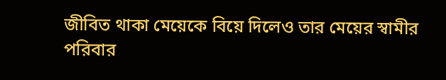জীবিত থাকা মেয়েকে বিয়ে দিলেও তার মেয়ের স্বামীর পরিবার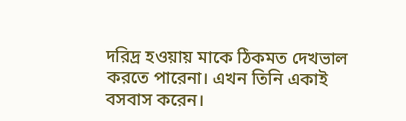দরিদ্র হওয়ায় মাকে ঠিকমত দেখভাল করতে পারেনা। এখন তিনি একাই বসবাস করেন।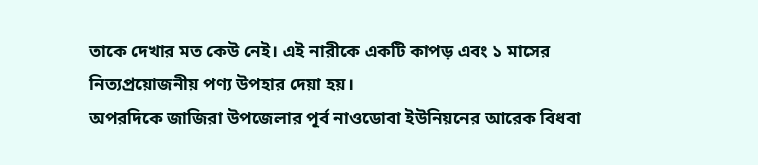তাকে দেখার মত কেউ নেই। এই নারীকে একটি কাপড় এবং ১ মাসের নিত্যপ্রয়োজনীয় পণ্য উপহার দেয়া হয়।
অপরদিকে জাজিরা উপজেলার পূর্ব নাওডোবা ইউনিয়নের আরেক বিধবা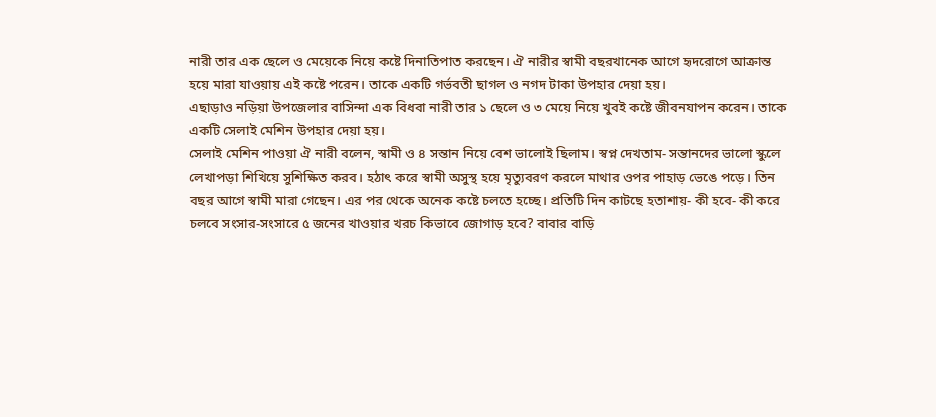নারী তার এক ছেলে ও মেয়েকে নিয়ে কষ্টে দিনাতিপাত করছেন। ঐ নারীর স্বামী বছরখানেক আগে হৃদরোগে আক্রান্ত হয়ে মারা যাওয়ায় এই কষ্টে পরেন। তাকে একটি গর্ভবতী ছাগল ও নগদ টাকা উপহার দেয়া হয়।
এছাড়াও নড়িয়া উপজেলার বাসিন্দা এক বিধবা নারী তার ১ ছেলে ও ৩ মেয়ে নিয়ে খুবই কষ্টে জীবনযাপন করেন। তাকে একটি সেলাই মেশিন উপহার দেয়া হয়।
সেলাই মেশিন পাওয়া ঐ নারী বলেন, স্বামী ও ৪ সন্তান নিয়ে বেশ ভালোই ছিলাম। স্বপ্ন দেখতাম- সন্তানদের ভালো স্কুলে লেখাপড়া শিখিয়ে সুশিক্ষিত করব। হঠাৎ করে স্বামী অসুস্থ হয়ে মৃত্যুবরণ করলে মাথার ওপর পাহাড় ভেঙে পড়ে। তিন বছর আগে স্বামী মারা গেছেন। এর পর থেকে অনেক কষ্টে চলতে হচ্ছে। প্রতিটি দিন কাটছে হতাশায়- কী হবে- কী করে চলবে সংসার-সংসারে ৫ জনের খাওয়ার খরচ কিভাবে জোগাড় হবে? বাবার বাড়ি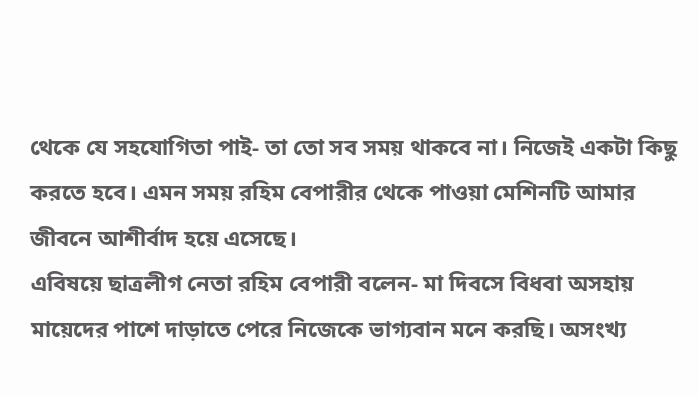থেকে যে সহযোগিতা পাই- তা তো সব সময় থাকবে না। নিজেই একটা কিছু করতে হবে। এমন সময় রহিম বেপারীর থেকে পাওয়া মেশিনটি আমার জীবনে আশীর্বাদ হয়ে এসেছে।
এবিষয়ে ছাত্রলীগ নেতা রহিম বেপারী বলেন- মা দিবসে বিধবা অসহায় মায়েদের পাশে দাড়াতে পেরে নিজেকে ভাগ্যবান মনে করছি। অসংখ্য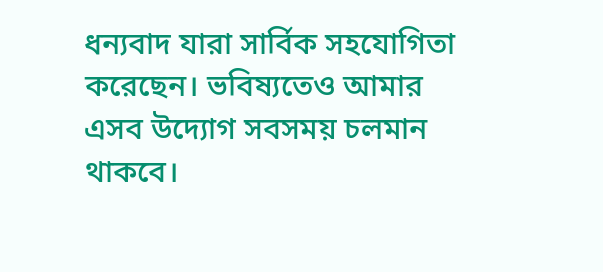ধন্যবাদ যারা সার্বিক সহযোগিতা করেছেন। ভবিষ্যতেও আমার এসব উদ্যোগ সবসময় চলমান থাকবে।